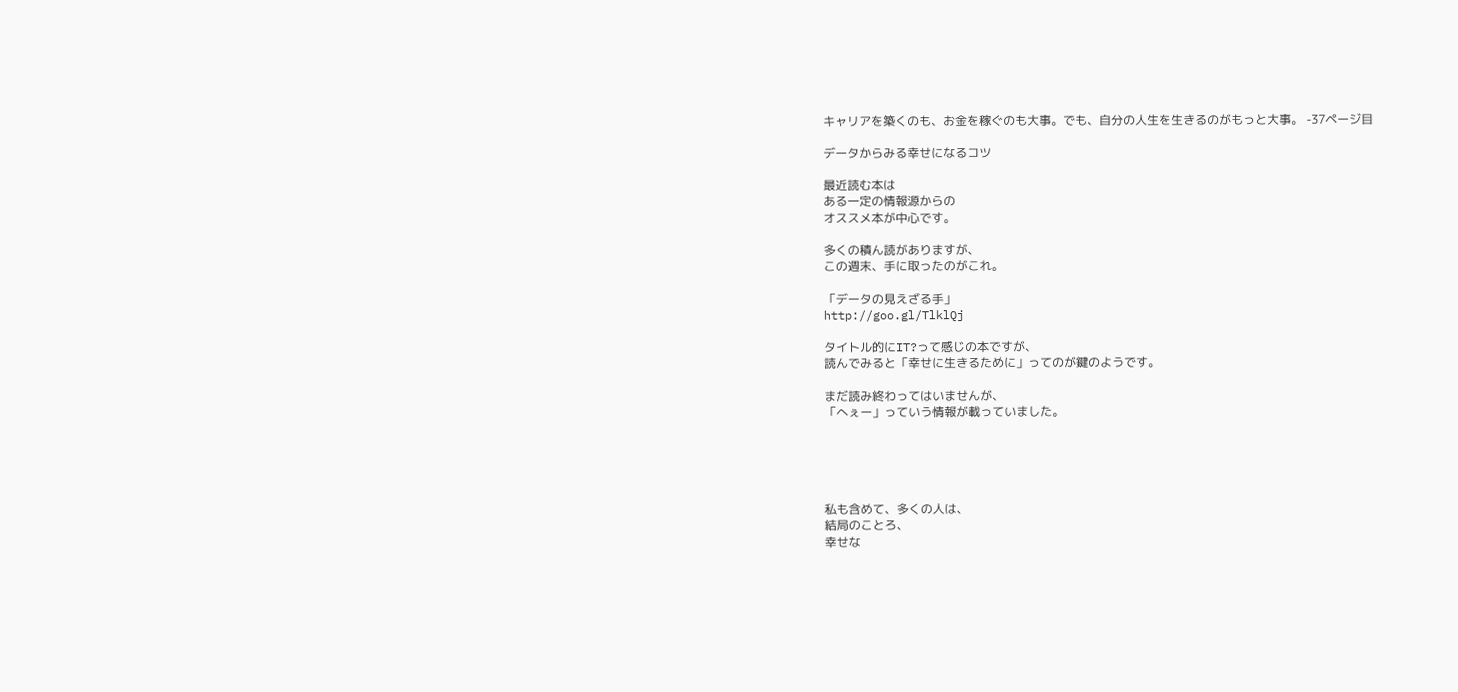キャリアを築くのも、お金を稼ぐのも大事。でも、自分の人生を生きるのがもっと大事。 -37ページ目

データからみる幸せになるコツ

最近読む本は
ある一定の情報源からの
オススメ本が中心です。

多くの積ん読がありますが、
この週末、手に取ったのがこれ。

「データの見えざる手」
http://goo.gl/TlklQj

タイトル的にIT?って感じの本ですが、
読んでみると「幸せに生きるために」ってのが鍵のようです。

まだ読み終わってはいませんが、
「へぇー」っていう情報が載っていました。





私も含めて、多くの人は、
結局のことろ、
幸せな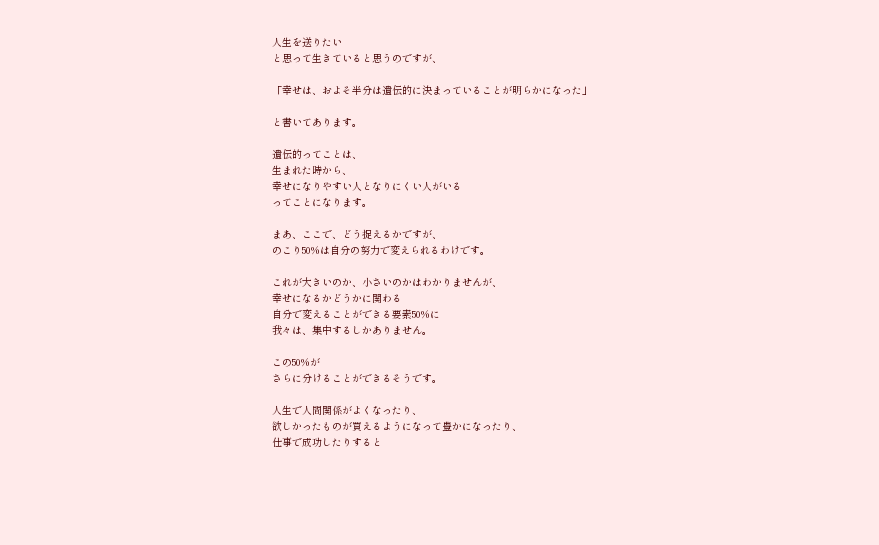人生を送りたい
と思って生きていると思うのですが、

「幸せは、およそ半分は遺伝的に決まっていることが明らかになった」

と書いてあります。

遺伝的ってことは、
生まれた時から、
幸せになりやすい人となりにくい人がいる
ってことになります。

まあ、ここで、どう捉えるかですが、
のこり50%は自分の努力で変えられるわけです。

これが大きいのか、小さいのかはわかりませんが、
幸せになるかどうかに関わる
自分で変えることができる要素50%に
我々は、集中するしかありません。

この50%が
さらに分けることができるそうです。

人生で人間関係がよくなったり、
欲しかったものが買えるようになって豊かになったり、
仕事で成功したりすると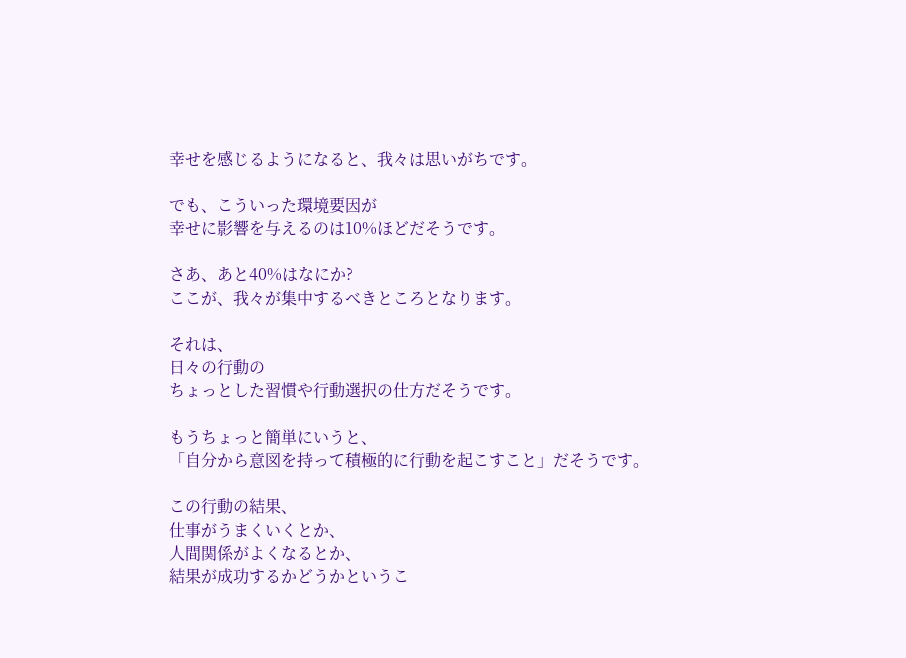幸せを感じるようになると、我々は思いがちです。

でも、こういった環境要因が
幸せに影響を与えるのは10%ほどだそうです。

さあ、あと40%はなにか?
ここが、我々が集中するべきところとなります。

それは、
日々の行動の
ちょっとした習慣や行動選択の仕方だそうです。

もうちょっと簡単にいうと、
「自分から意図を持って積極的に行動を起こすこと」だそうです。

この行動の結果、
仕事がうまくいくとか、
人間関係がよくなるとか、
結果が成功するかどうかというこ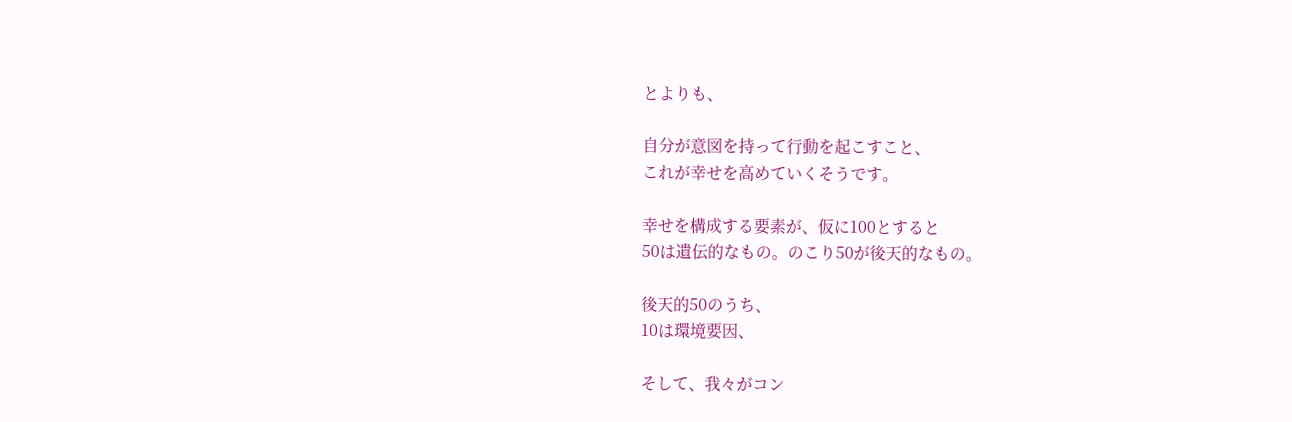とよりも、

自分が意図を持って行動を起こすこと、
これが幸せを高めていくそうです。

幸せを構成する要素が、仮に100とすると
50は遺伝的なもの。のこり50が後天的なもの。

後天的50のうち、
10は環境要因、

そして、我々がコン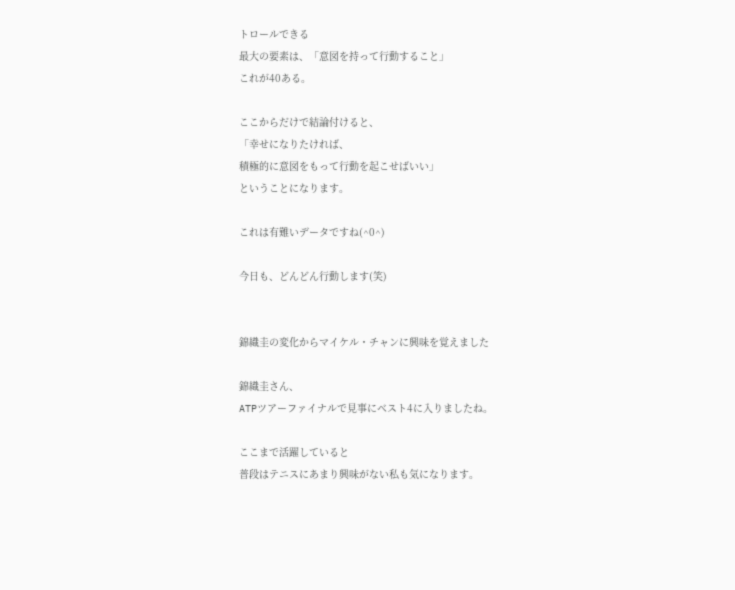トロールできる
最大の要素は、「意図を持って行動すること」
これが40ある。

ここからだけで結論付けると、
「幸せになりたければ、
積極的に意図をもって行動を起こせばいい」
ということになります。

これは有難いデータですね(^0^)

今日も、どんどん行動します(笑)


錦織圭の変化からマイケル・チャンに興味を覚えました

錦織圭さん、
ATPツアーファイナルで見事にベスト4に入りましたね。

ここまで活躍していると
普段はテニスにあまり興味がない私も気になります。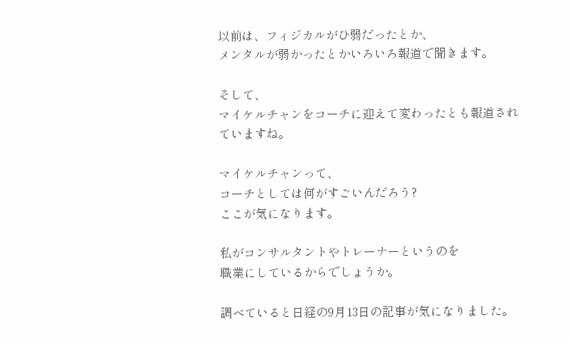以前は、フィジカルがひ弱だったとか、
メンタルが弱かったとかいろいろ報道で聞きます。

そして、
マイケルチャンをコーチに迎えて変わったとも報道されていますね。

マイケルチャンって、
コーチとしては何がすごいんだろう?
ここが気になります。

私がコンサルタントやトレーナーというのを
職業にしているからでしょうか。

調べていると日経の9月13日の記事が気になりました。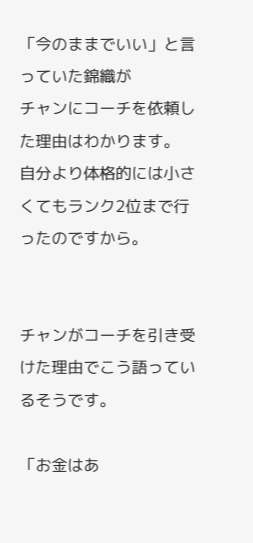「今のままでいい」と言っていた錦織が
チャンにコーチを依頼した理由はわかります。
自分より体格的には小さくてもランク2位まで行ったのですから。


チャンがコーチを引き受けた理由でこう語っているそうです。

「お金はあ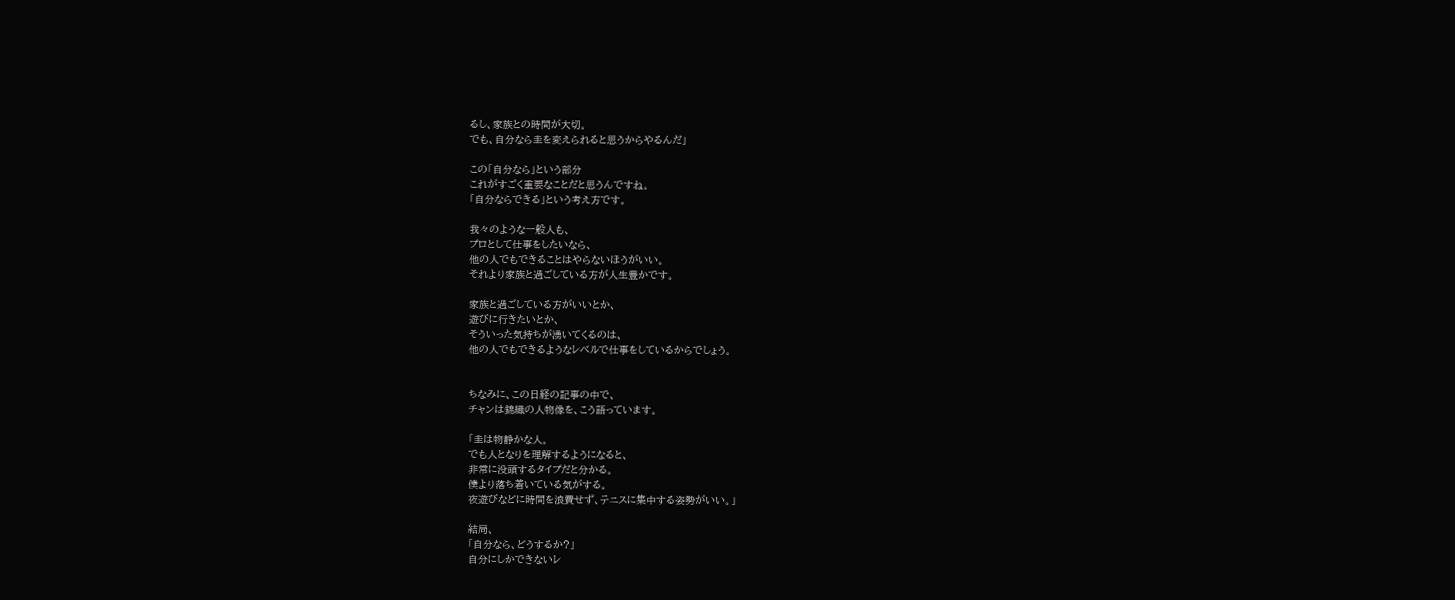るし、家族との時間が大切。
でも、自分なら圭を変えられると思うからやるんだ」

この「自分なら」という部分
これがすごく重要なことだと思うんですね。
「自分ならできる」という考え方です。

我々のような一般人も、
プロとして仕事をしたいなら、
他の人でもできることはやらないほうがいい。
それより家族と過ごしている方が人生豊かです。

家族と過ごしている方がいいとか、
遊びに行きたいとか、
そういった気持ちが湧いてくるのは、
他の人でもできるようなレベルで仕事をしているからでしょう。


ちなみに、この日経の記事の中で、
チャンは錦織の人物像を、こう語っています。

「圭は物静かな人。
でも人となりを理解するようになると、
非常に没頭するタイプだと分かる。
僕より落ち着いている気がする。
夜遊びなどに時間を浪費せず、テニスに集中する姿勢がいい。」

結局、
「自分なら、どうするか?」
自分にしかできないレ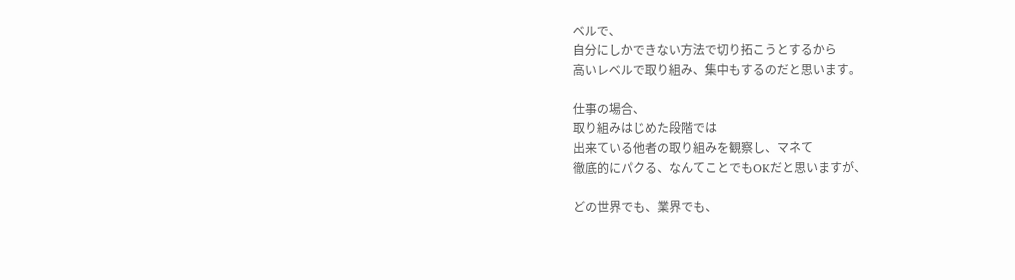ベルで、
自分にしかできない方法で切り拓こうとするから
高いレベルで取り組み、集中もするのだと思います。

仕事の場合、
取り組みはじめた段階では
出来ている他者の取り組みを観察し、マネて
徹底的にパクる、なんてことでもOKだと思いますが、

どの世界でも、業界でも、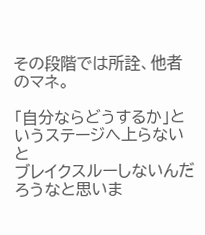その段階では所詮、他者のマネ。

「自分ならどうするか」というステージへ上らないと
ブレイクスルーしないんだろうなと思いま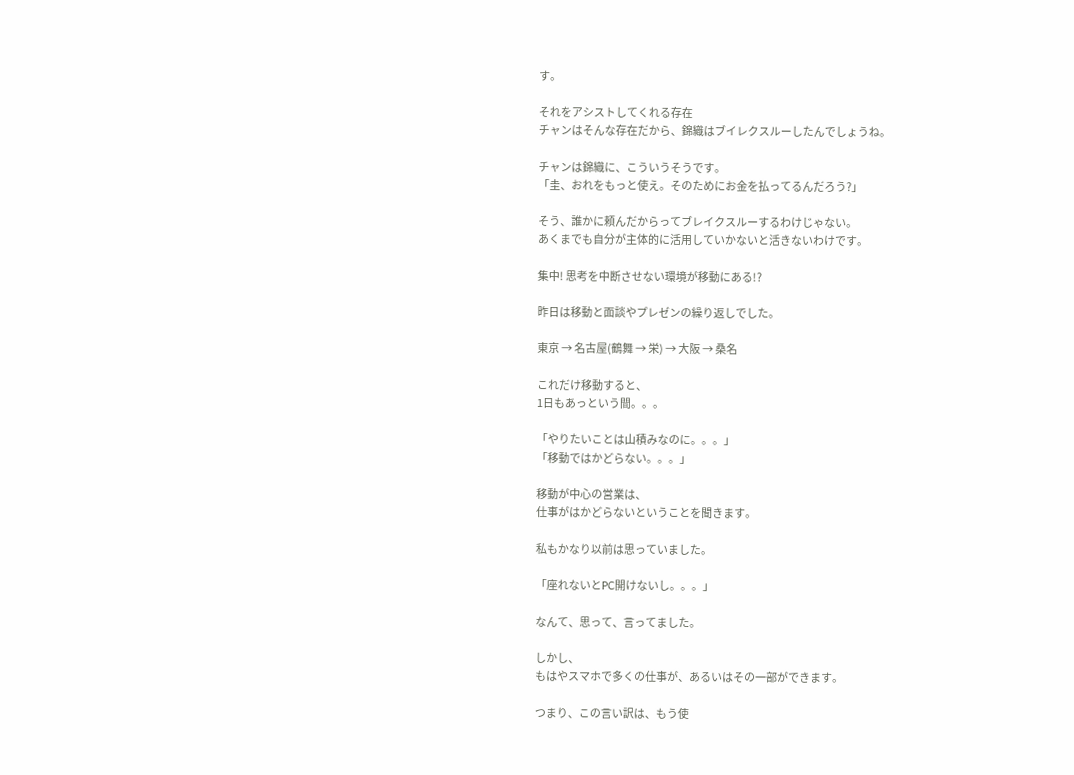す。

それをアシストしてくれる存在
チャンはそんな存在だから、錦織はブイレクスルーしたんでしょうね。

チャンは錦織に、こういうそうです。
「圭、おれをもっと使え。そのためにお金を払ってるんだろう?」

そう、誰かに頼んだからってブレイクスルーするわけじゃない。
あくまでも自分が主体的に活用していかないと活きないわけです。

集中! 思考を中断させない環境が移動にある!?

昨日は移動と面談やプレゼンの繰り返しでした。

東京 → 名古屋(鶴舞 → 栄) → 大阪 → 桑名

これだけ移動すると、
1日もあっという間。。。

「やりたいことは山積みなのに。。。」
「移動ではかどらない。。。」

移動が中心の営業は、
仕事がはかどらないということを聞きます。

私もかなり以前は思っていました。

「座れないとPC開けないし。。。」

なんて、思って、言ってました。

しかし、
もはやスマホで多くの仕事が、あるいはその一部ができます。

つまり、この言い訳は、もう使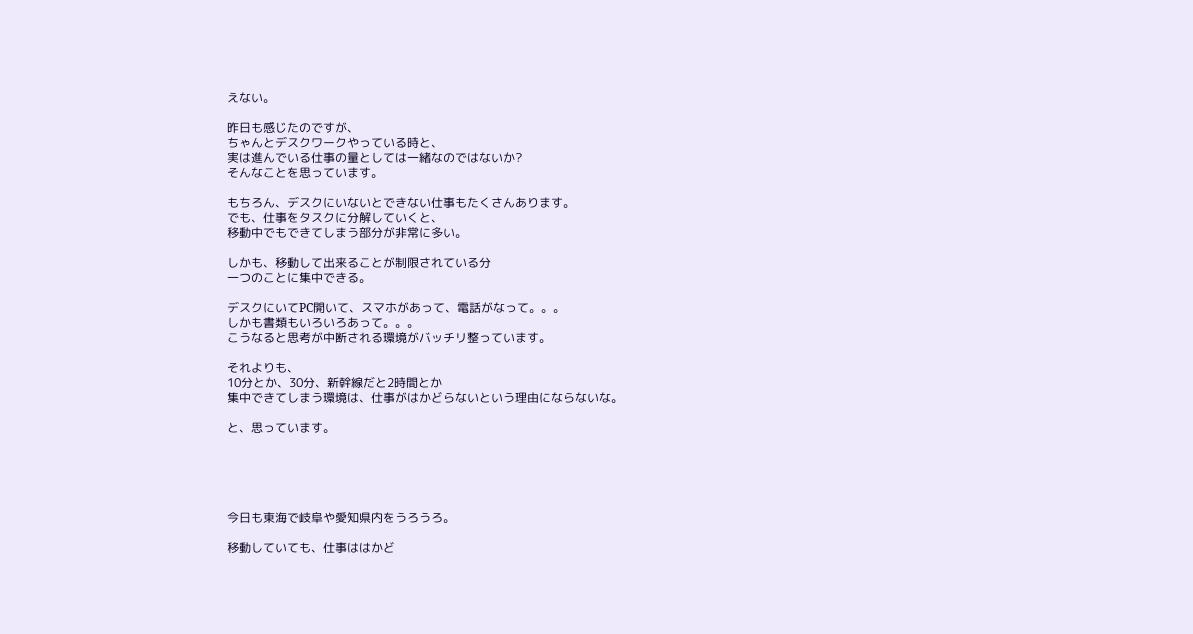えない。

昨日も感じたのですが、
ちゃんとデスクワークやっている時と、
実は進んでいる仕事の量としては一緒なのではないか?
そんなことを思っています。

もちろん、デスクにいないとできない仕事もたくさんあります。
でも、仕事をタスクに分解していくと、
移動中でもできてしまう部分が非常に多い。

しかも、移動して出来ることが制限されている分
一つのことに集中できる。

デスクにいてPC開いて、スマホがあって、電話がなって。。。
しかも書類もいろいろあって。。。
こうなると思考が中断される環境がバッチリ整っています。

それよりも、
10分とか、30分、新幹線だと2時間とか
集中できてしまう環境は、仕事がはかどらないという理由にならないな。

と、思っています。





今日も東海で岐阜や愛知県内をうろうろ。

移動していても、仕事ははかど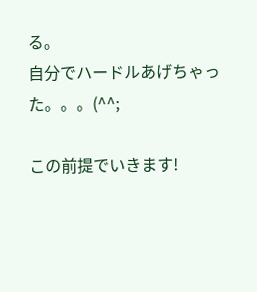る。
自分でハードルあげちゃった。。。(^^;

この前提でいきます!